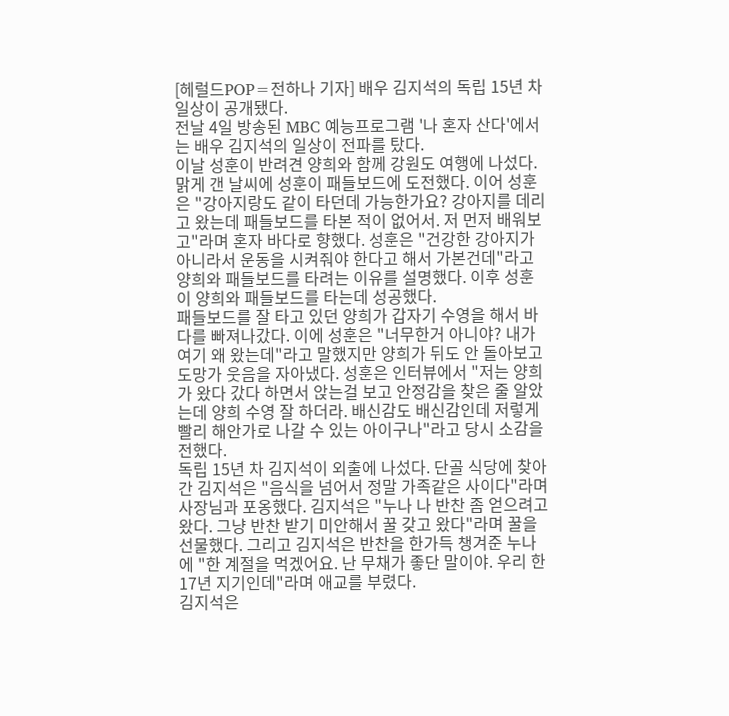[헤럴드POP=전하나 기자] 배우 김지석의 독립 15년 차 일상이 공개됐다.
전날 4일 방송된 MBC 예능프로그램 '나 혼자 산다'에서는 배우 김지석의 일상이 전파를 탔다.
이날 성훈이 반려견 양희와 함께 강원도 여행에 나섰다. 맑게 갠 날씨에 성훈이 패들보드에 도전했다. 이어 성훈은 "강아지랑도 같이 타던데 가능한가요? 강아지를 데리고 왔는데 패들보드를 타본 적이 없어서. 저 먼저 배워보고"라며 혼자 바다로 향했다. 성훈은 "건강한 강아지가 아니라서 운동을 시켜줘야 한다고 해서 가본건데"라고 양희와 패들보드를 타려는 이유를 설명했다. 이후 성훈이 양희와 패들보드를 타는데 성공했다.
패들보드를 잘 타고 있던 양희가 갑자기 수영을 해서 바다를 빠져나갔다. 이에 성훈은 "너무한거 아니야? 내가 여기 왜 왔는데"라고 말했지만 양희가 뒤도 안 돌아보고 도망가 웃음을 자아냈다. 성훈은 인터뷰에서 "저는 양희가 왔다 갔다 하면서 앉는걸 보고 안정감을 찾은 줄 알았는데 양희 수영 잘 하더라. 배신감도 배신감인데 저렇게 빨리 해안가로 나갈 수 있는 아이구나"라고 당시 소감을 전했다.
독립 15년 차 김지석이 외출에 나섰다. 단골 식당에 찾아간 김지석은 "음식을 넘어서 정말 가족같은 사이다"라며 사장님과 포옹했다. 김지석은 "누나 나 반찬 좀 얻으려고 왔다. 그냥 반찬 받기 미안해서 꿀 갖고 왔다"라며 꿀을 선물했다. 그리고 김지석은 반찬을 한가득 챙겨준 누나에 "한 계절을 먹겠어요. 난 무채가 좋단 말이야. 우리 한 17년 지기인데"라며 애교를 부렸다.
김지석은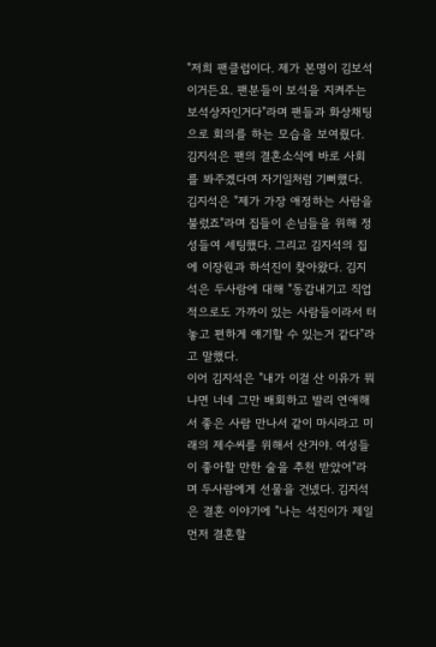"저희 팬클럽이다. 제가 본명이 김보석이거든요. 팬분들이 보석을 지켜주는 보석상자인거다"라며 팬들과 화상채팅으로 회의를 하는 모습을 보여줬다. 김지석은 팬의 결혼소식에 바로 사회를 봐주겠다며 자기일처럼 기뻐했다.
김지석은 "제가 가장 애정하는 사람을 불렀죠"라며 집들이 손님들을 위해 정성들여 세팅했다. 그리고 김지석의 집에 이장원과 하석진이 찾아왔다. 김지석은 두사람에 대해 "동갑내기고 직업적으로도 가까이 있는 사람들이라서 터놓고 편하게 얘기할 수 있는거 같다"라고 말했다.
이어 김지석은 "내가 이걸 산 이유가 뭐냐면 너네 그만 배회하고 발리 연애해서 좋은 사람 만나서 같이 마시라고 미래의 제수씨를 위해서 산거야. 여성들이 좋아할 만한 술을 추천 받았어"라며 두사람에게 선물을 건넸다. 김지석은 결혼 이야기에 "나는 석진이가 제일 먼저 결혼할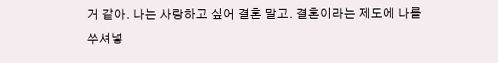거 같아. 나는 사랑하고 싶어 결혼 말고. 결혼이라는 제도에 나를 쑤셔넣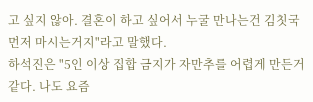고 싶지 않아. 결혼이 하고 싶어서 누굴 만나는건 김칫국 먼저 마시는거지"라고 말했다.
하석진은 "5인 이상 집합 금지가 자만추를 어렵게 만든거 같다. 나도 요즘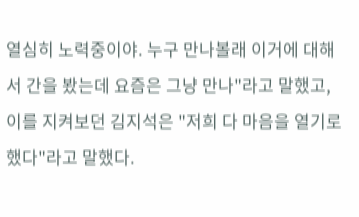열심히 노력중이야. 누구 만나볼래 이거에 대해서 간을 봤는데 요즘은 그냥 만나"라고 말했고, 이를 지켜보던 김지석은 "저희 다 마음을 열기로 했다"라고 말했다.